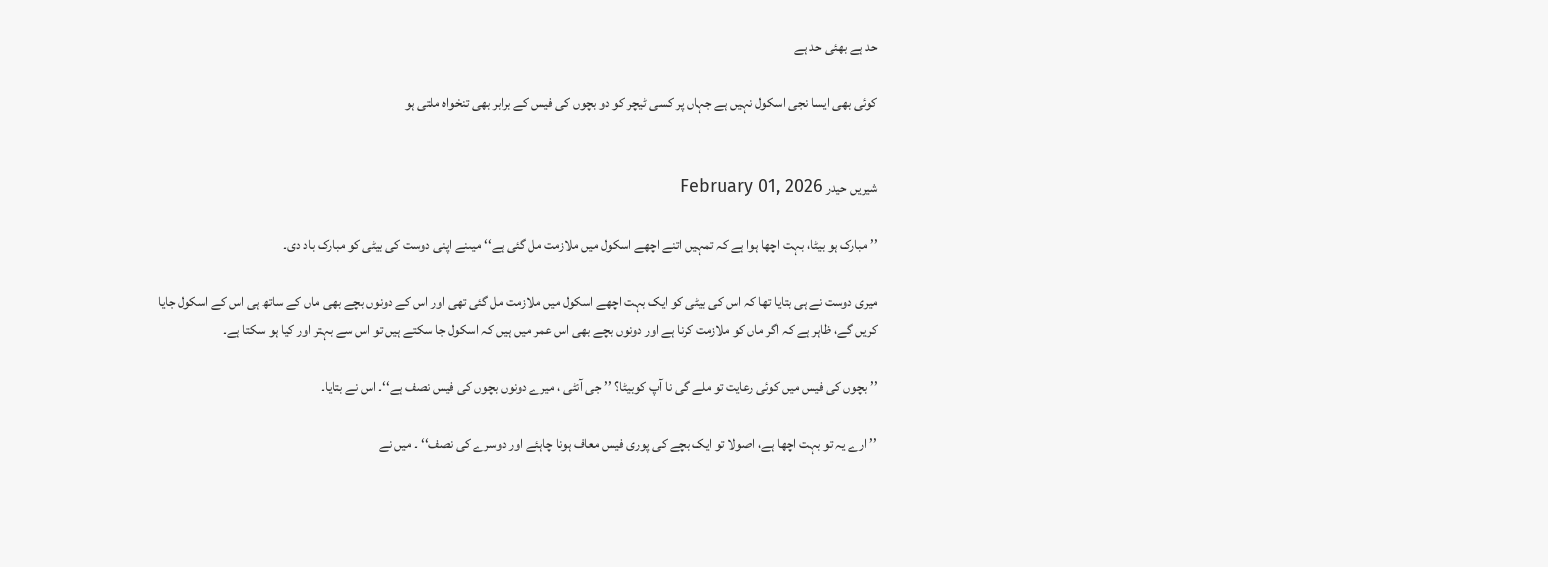حد ہے بھئی حد ہے

کوئی بھی ایسا نجی اسکول نہیں ہے جہاں پر کسی ٹیچر کو دو بچوں کی فیس کے برابر بھی تنخواہ ملتی ہو


شیریں حیدر February 01, 2026

’’ مبارک ہو بیٹا، بہت اچھا ہوا ہے کہ تمہیں اتنے اچھے اسکول میں ملازمت مل گئی ہے‘‘ میںنے اپنی دوست کی بیٹی کو مبارک باد دی۔

میری دوست نے ہی بتایا تھا کہ اس کی بیٹی کو ایک بہت اچھے اسکول میں ملازمت مل گئی تھی اور اس کے دونوں بچے بھی ماں کے ساتھ ہی اس کے اسکول جایا کریں گے، ظاہر ہے کہ اگر ماں کو ملازمت کرنا ہے اور دونوں بچے بھی اس عمر میں ہیں کہ اسکول جا سکتے ہیں تو اس سے بہتر اور کیا ہو سکتا ہے۔

’’ بچوں کی فیس میں کوئی رعایت تو ملے گی نا آپ کوبیٹا؟ ’’ جی آنٹی ، میرے دونوں بچوں کی فیس نصف ہے‘‘۔ اس نے بتایا۔

’’ ارے یہ تو بہت اچھا ہے، اصولا تو ایک بچے کی پوری فیس معاف ہونا چاہئے اور دوسرے کی نصف‘‘ ۔ میں نے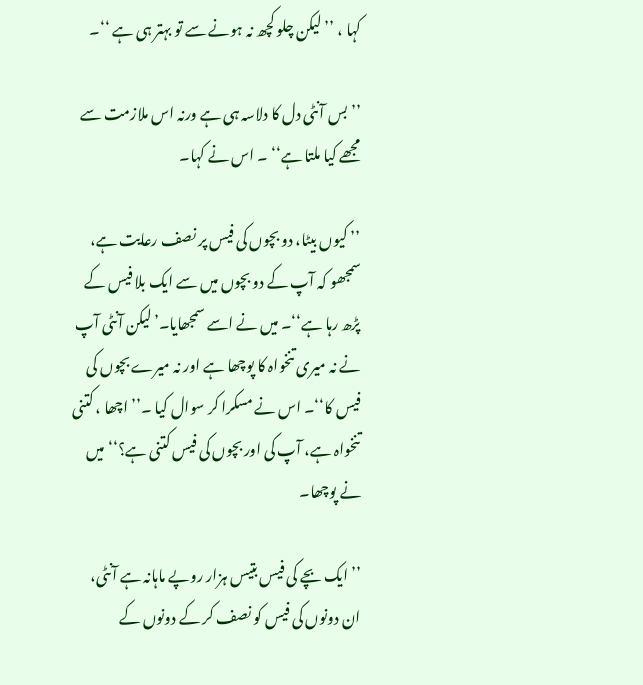کہا ، ’’ لیکن چلو کچھ نہ ہونے سے تو بہتر ہی ہے ‘‘۔

’’ بس آنٹی دل کا دلاسہ ہی ہے ورنہ اس ملازمت سے مجھے کیا ملتا ہے‘‘ ۔ اس نے کہا۔

’’ کیوں بیٹا، دو بچوں کی فیس پر نصف رعایت ہے، سمجھو کہ آپ کے دو بچوں میں سے ایک بلا فیس کے پڑھ رہا ہے‘‘۔ میں نے اسے سمجھایا۔’لیکن آنٹی آپ نے نہ میری تنخواہ کا پوچھا ہے اور نہ میرے بچوں کی فیس کا‘‘۔ اس نے مسکرا کر سوال کیا ۔’’ اچھا ، کتنی تنخواہ ہے، آپ کی اور بچوں کی فیس کتنی ہے؟‘‘ میں نے پوچھا۔

’’ ایک بچے کی فیس بتیس ہزار روپے ماہانہ ہے آنٹی، ان دونوں کی فیس کو نصف کر کے دونوں کے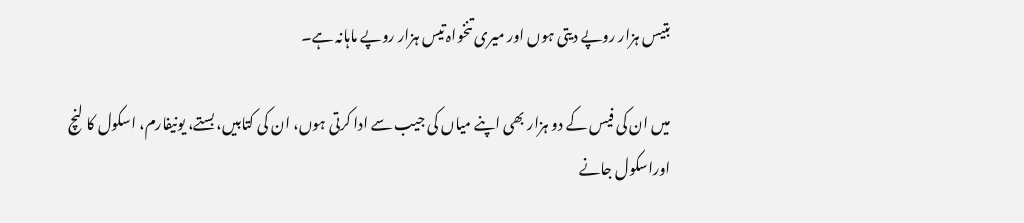بتیس ہزار روپے دیتی ہوں اور میری تنخواہ تیس ہزار روپے ماہانہ ہے۔

میں ان کی فیس کے دو ہزار بھی اپنے میاں کی جیب سے ادا کرتی ہوں، ان کی کتابیں، بستے، یونیفارم، اسکول کا لنچ اوراسکول جانے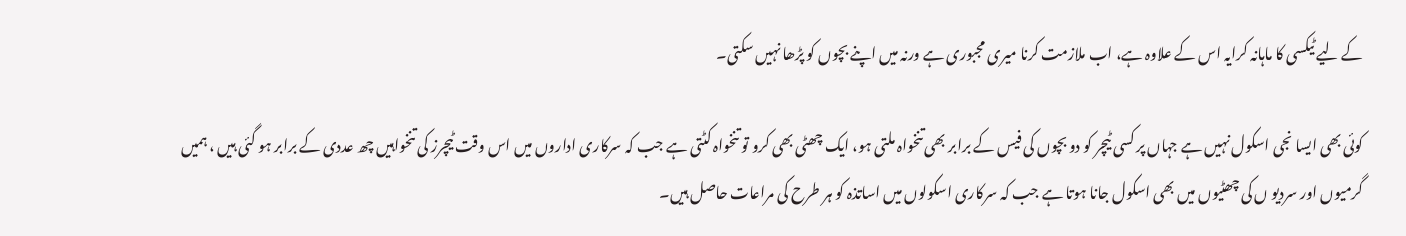کے لیے ٹیکسی کا ماہانہ کرایہ اس کے علاوہ ہے، اب ملازمت کرنا میری مجبوری ہے ورنہ میں اپنے بچوں کو پڑھا نہیں سکتی۔

کوئی بھی ایسا نجی اسکول نہیں ہے جہاں پر کسی ٹیچر کو دو بچوں کی فیس کے برابر بھی تنخواہ ملتی ہو، ایک چھٹی بھی کرو تو تنخواہ کٹتی ہے جب کہ سرکاری اداروں میں اس وقت ٹیچرز کی تنخواہیں چھ عددی کے برابر ہو گئی ہیں ، ہمیں گرمیوں اور سردیو ں کی چھٹیوں میں بھی اسکول جانا ہوتا ہے جب کہ سرکاری اسکولوں میں اساتذہ کو ہر طرح کی مراعات حاصل ہیں۔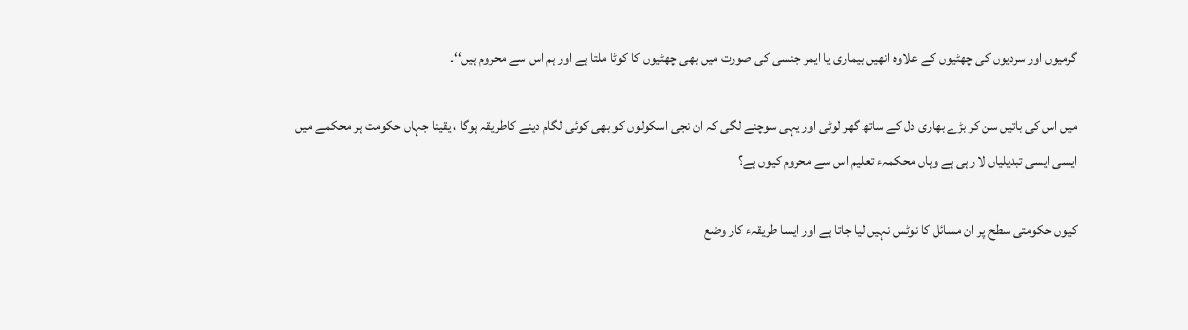گرمیوں اور سردیوں کی چھٹیوں کے علاوہ انھیں بیماری یا ایمر جنسی کی صورت میں بھی چھٹیوں کا کوٹا ملتا ہے اور ہم اس سے محروم ہیں‘‘۔

میں اس کی باتیں سن کر بڑے بھاری دل کے ساتھ گھر لوٹی اور یہی سوچنے لگی کہ ان نجی اسکولوں کو بھی کوئی لگام دینے کاطریقہ ہوگا ، یقینا جہاں حکومت ہر محکمے میں ایسی ایسی تبدیلیاں لا رہی ہے وہاں محکمہء تعلیم اس سے محروم کیوں ہے؟

کیوں حکومتی سطح پر ان مسائل کا نوٹس نہیں لیا جاتا ہے اور ایسا طریقہء کار وضع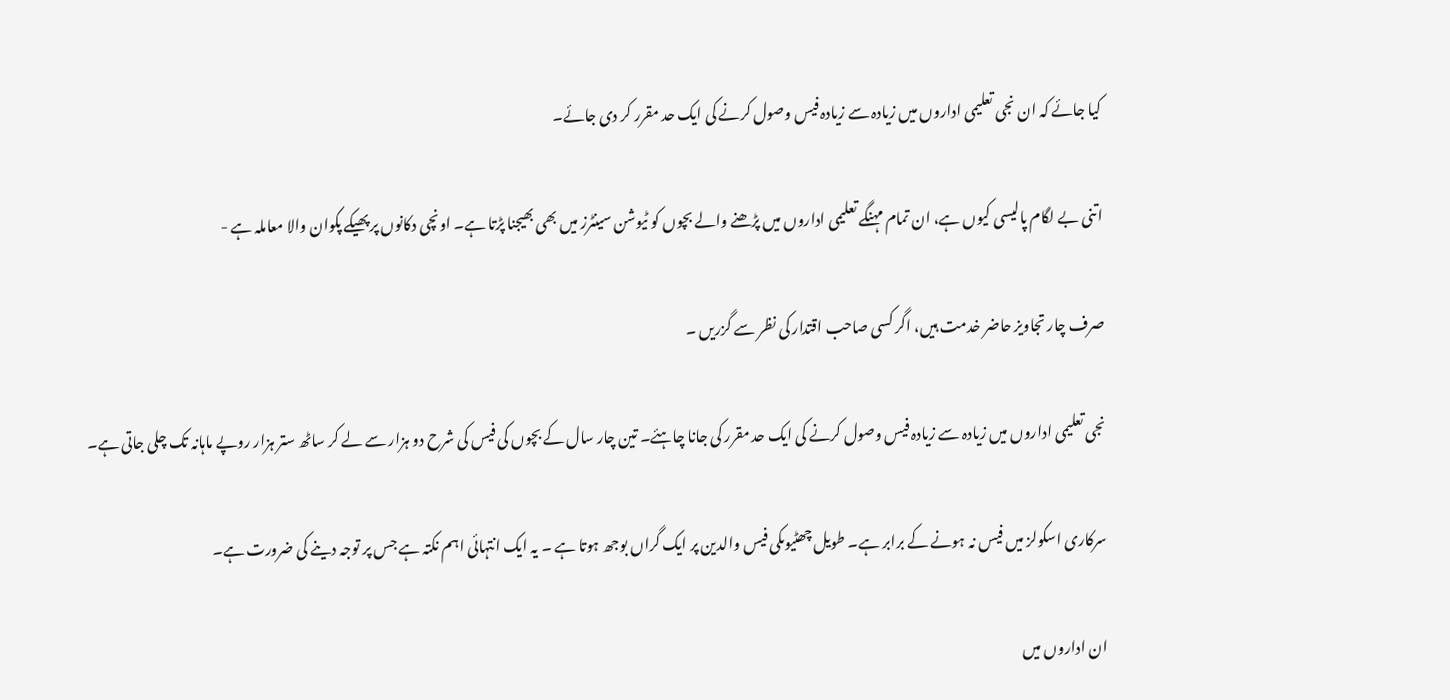کیا جائے کہ ان نجی تعلیمی اداروں میں زیادہ سے زیادہ فیس وصول کرنے کی ایک حد مقرر کر دی جائے۔

اتنی بے لگام پالیسی کیوں ہے، ان تمام مہنگے تعلیمی اداروں میں پڑھنے والے بچوں کو ٹیوشن سینٹرز میں بھی بھیجنا پڑتا ہے۔ اونچی دکانوں پر پھیکے پکوان والا معاملہ ہے -

صرف چار تجاویز حاضر خدمت ہیں، اگر کسی صاحب اقتدار کی نظر سے گزریں ۔

نجی تعلیمی اداروں میں زیادہ سے زیادہ فیس وصول کرنے کی ایک حد مقرر کی جانا چاہئے۔ تین چار سال کے بچوں کی فیس کی شرح دو ہزار سے لے کر ساٹھ ستر ہزار روپے ماہانہ تک چلی جاتی ہے۔

سرکاری اسکولز میں فیس نہ ہونے کے برابر ہے۔ طویل چھٹیوںکی فیس والدین پر ایک گراں بوجھ ہوتا ہے ۔ یہ ایک انتہائی اہم نکتہ ہے جس پر توجہ دینے کی ضرورت ہے۔

ان اداروں میں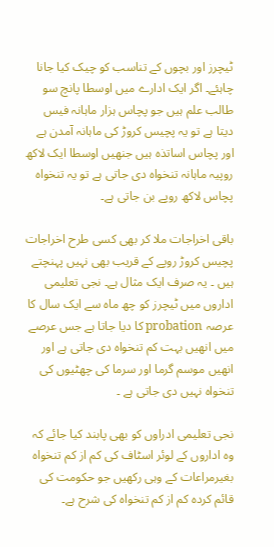ٹیچرز اور بچوں کے تناسب کو چیک کیا جانا چاہئے۔ اگر ایک ادارے میں اوسطا پانچ سو طالب علم ہیں جو پچاس ہزار ماہانہ فیس دیتا ہے تو یہ پچیس کروڑ کی ماہانہ آمدن ہے اور پچاس اساتذہ ہیں جنھیں اوسطا ایک لاکھ روپیہ ماہانہ تنخواہ دی جاتی ہے تو یہ تنخواہ پچاس لاکھ روپے بن جاتی ہے۔

باقی اخراجات ملا کر بھی کسی طرح اخراجات پچیس کروڑ روپے کے قریب بھی نہیں پہنچتے ہیں ۔ یہ صرف ایک مثال ہے۔ نجی تعلیمی اداروں میں ٹیچرز کو چھ ماہ سے ایک سال کا عرصہ probation کا دیا جاتا ہے جس عرصے میں انھیں بہت کم تنخواہ دی جاتی ہے اور انھیں موسم گرما اور سرما کی چھٹیوں کی تنخواہ نہیں دی جاتی ہے ۔

نجی تعلیمی ادراوں کو بھی پابند کیا جائے کہ وہ اداروں کے لوئر اسٹاف کی کم از کم تنخواہ بغیرمراعات کے وہی رکھیں جو حکومت کی قائم کردہ کم از کم تنخواہ کی شرح ہے۔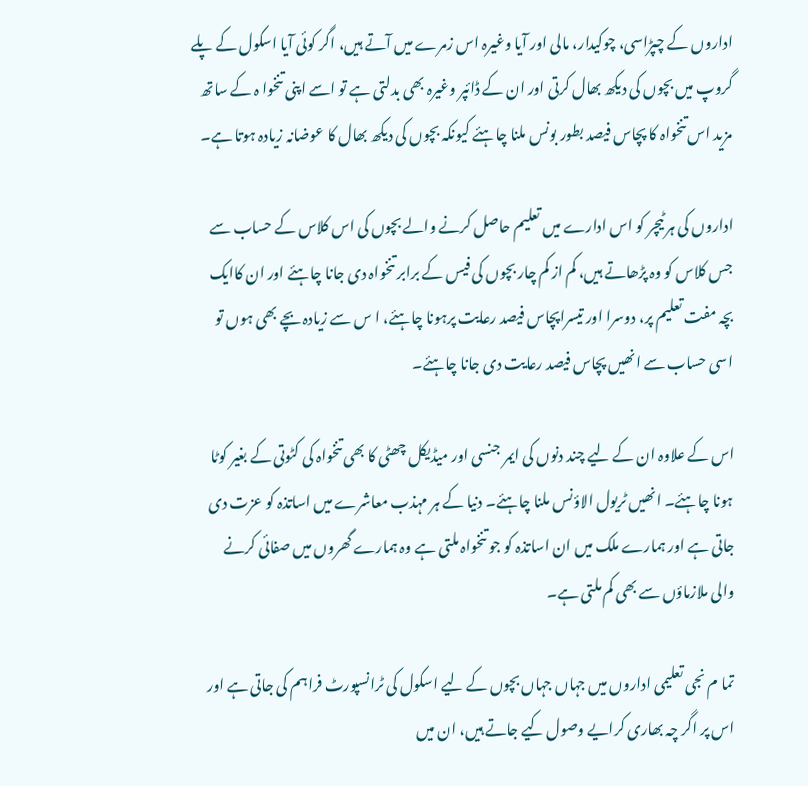اداروں کے چپڑاسی، چوکیدار، مالی اور آیا وغیرہ اس زمرے میں آتے ہیں، اگر کوئی آیا اسکول کے پلے گروپ میں بچوں کی دیکھ بھال کرتی اور ان کے ڈائپر وغیرہ بھی بدلتی ہے تو اسے اپنی تنخوا ہ کے ساتھ مزید اس تنخواہ کا پچاس فیصد بطور بونس ملنا چاہئے کیونکہ بچوں کی دیکھ بھال کا عوضانہ زیادہ ہوتا ہے۔

اداروں کی ہر ٹیچر کو اس ادارے میں تعلیم حاصل کرنے والے بچوں کی اس کلاس کے حساب سے جس کلاس کو وہ پڑھاتے ہیں، کم از کم چار بچوں کی فیس کے برابر تنخواہ دی جانا چاہئے اور ان کاایک بچہ مفت تعلیم پر، دوسرا اور تیسراپچاس فیصد رعایت پرہونا چاہئے، ا س سے زیادہ بچے بھی ہوں تو اسی حساب سے انھیں پچاس فیصد رعایت دی جانا چاہئے۔

اس کے علاوہ ان کے لیے چند دنوں کی ایمر جنسی اور میڈیکل چھٹی کا بھی تنخواہ کی کٹوتی کے بغیر کوٹا ہونا چاہئے۔ انھیں ٹریول الاؤنس ملنا چاہئے۔ دنیا کے ہر مہذب معاشرے میں اساتذہ کو عزت دی جاتی ہے اور ہمارے ملک میں ان اساتذہ کو جو تنخواہ ملتی ہے وہ ہمارے گھروں میں صفائی کرنے والی ملازماؤں سے بھی کم ملتی ہے۔

تما م نجی تعلیمی اداروں میں جہاں جہاں بچوں کے لیے اسکول کی ٹرانسپورٹ فراہم کی جاتی ہے اور اس پر اگر چہ بھاری کرایے وصول کیے جاتے ہیں، ان میں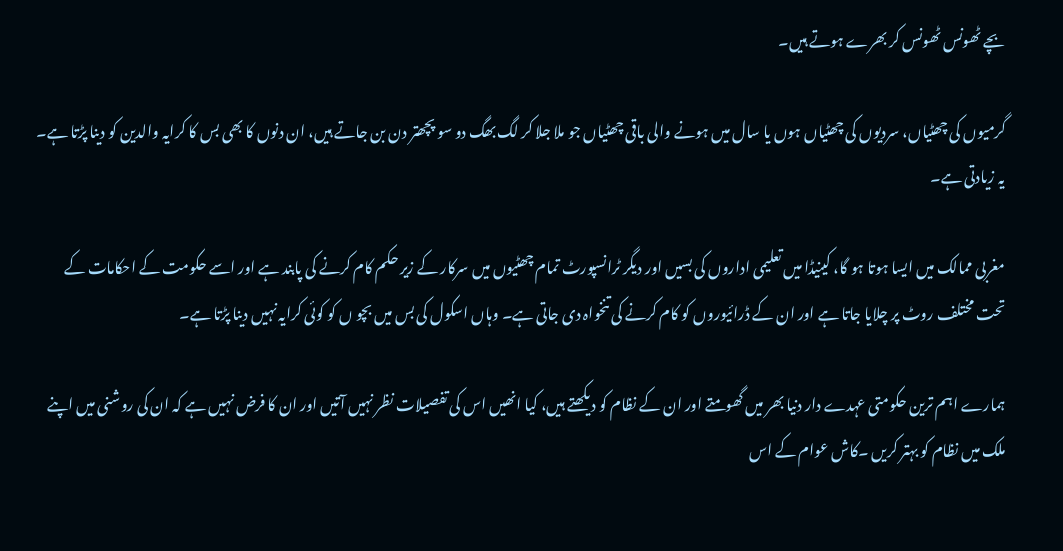بچے ٹھونس ٹھونس کر بھرے ہوتے ہیں۔

گرمیوں کی چھٹیاں، سردیوں کی چھٹیاں ہوں یا سال میں ہونے والی باقی چھٹیاں جو ملا جلا کر لگ بھگ دو سو پچھتر دن بن جاتے ہیں، ان دنوں کا بھی بس کا کرایہ والدین کو دینا پڑتا ہے۔ یہ زیادتی ہے۔

مغربی ممالک میں ایسا ہوتا ہو گا، کینیڈا میں تعلیمی اداروں کی بسیں اور دیگر ٹرانسپورٹ تمام چھٹیوں میں سرکار کے زیر حکم کام کرنے کی پابند ہے اور اسے حکومت کے احکامات کے تحت مختلف روٹ پر چلایا جاتا ہے اور ان کے ڈرائیوروں کو کام کرنے کی تنخواہ دی جاتی ہے۔ وہاں اسکول کی بس میں بچو ں کو کوئی کرایہ نہیں دینا پڑتا ہے۔

ہمارے اہم ترین حکومتی عہدے دار دنیا بھر میں گھومتے اور ان کے نظام کو دیکھتے ہیں، کیا انھیں اس کی تفصیلات نظر نہیں آتیں اور ان کا فرض نہیں ہے کہ ان کی روشنی میں اپنے ملک میں نظام کو بہتر کریں ۔کاش عوام کے اس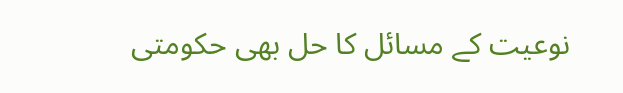نوعیت کے مسائل کا حل بھی حکومتی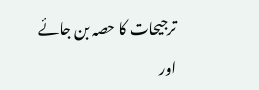ترجیحات کا حصہ بن جائے اور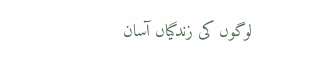لوگوں کی زندگیاں آسان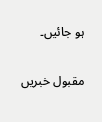ہو جائیں۔

مقبول خبریں